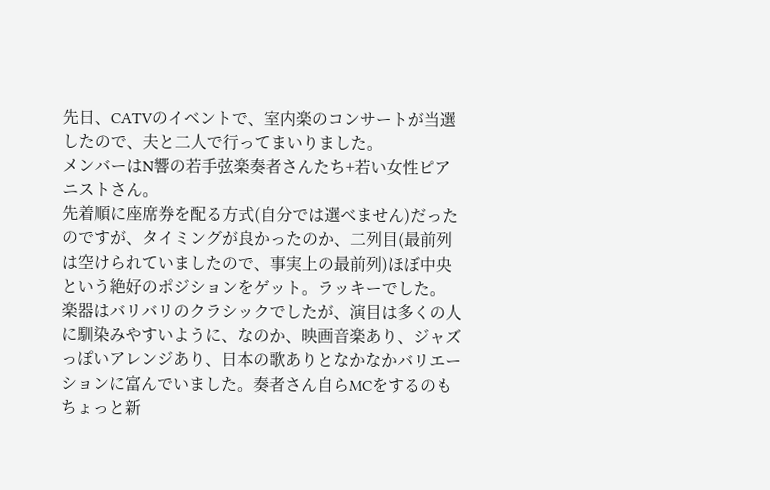先日、CATVのイベントで、室内楽のコンサートが当選したので、夫と二人で行ってまいりました。
メンバーはN響の若手弦楽奏者さんたち+若い女性ピアニストさん。
先着順に座席券を配る方式(自分では選べません)だったのですが、タイミングが良かったのか、二列目(最前列は空けられていましたので、事実上の最前列)ほぼ中央という絶好のポジションをゲット。ラッキーでした。
楽器はバリバリのクラシックでしたが、演目は多くの人に馴染みやすいように、なのか、映画音楽あり、ジャズっぽいアレンジあり、日本の歌ありとなかなかバリエーションに富んでいました。奏者さん自らMCをするのもちょっと新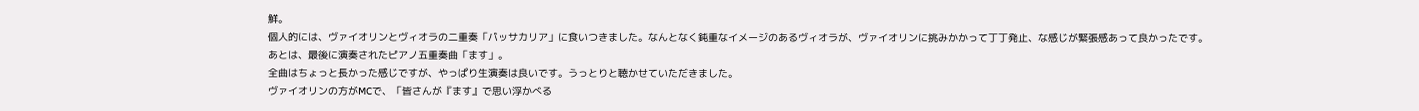鮮。
個人的には、ヴァイオリンとヴィオラの二重奏「パッサカリア」に食いつきました。なんとなく鈍重なイメージのあるヴィオラが、ヴァイオリンに挑みかかって丁丁発止、な感じが緊張感あって良かったです。
あとは、最後に演奏されたピアノ五重奏曲「ます」。
全曲はちょっと長かった感じですが、やっぱり生演奏は良いです。うっとりと聴かせていただきました。
ヴァイオリンの方がMCで、「皆さんが『ます』で思い浮かべる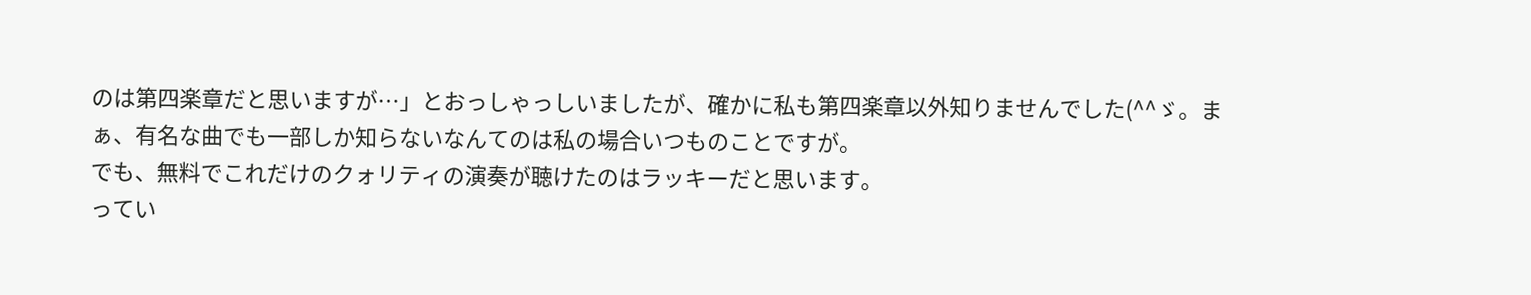のは第四楽章だと思いますが…」とおっしゃっしいましたが、確かに私も第四楽章以外知りませんでした(^^ゞ。まぁ、有名な曲でも一部しか知らないなんてのは私の場合いつものことですが。
でも、無料でこれだけのクォリティの演奏が聴けたのはラッキーだと思います。
ってい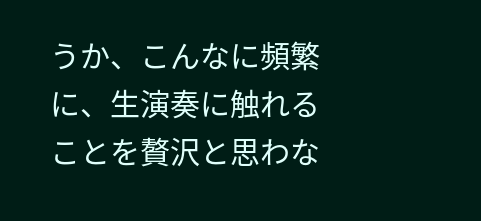うか、こんなに頻繁に、生演奏に触れることを贅沢と思わな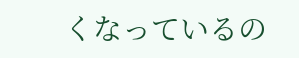くなっているの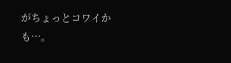がちょっとコワイかも…。